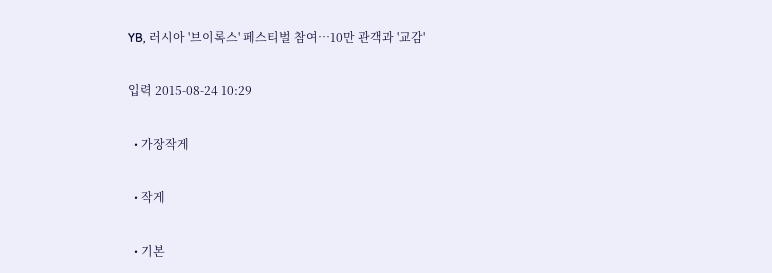YB, 러시아 '브이록스' 페스티벌 참여…10만 관객과 '교감'

입력 2015-08-24 10:29

  • 가장작게

  • 작게

  • 기본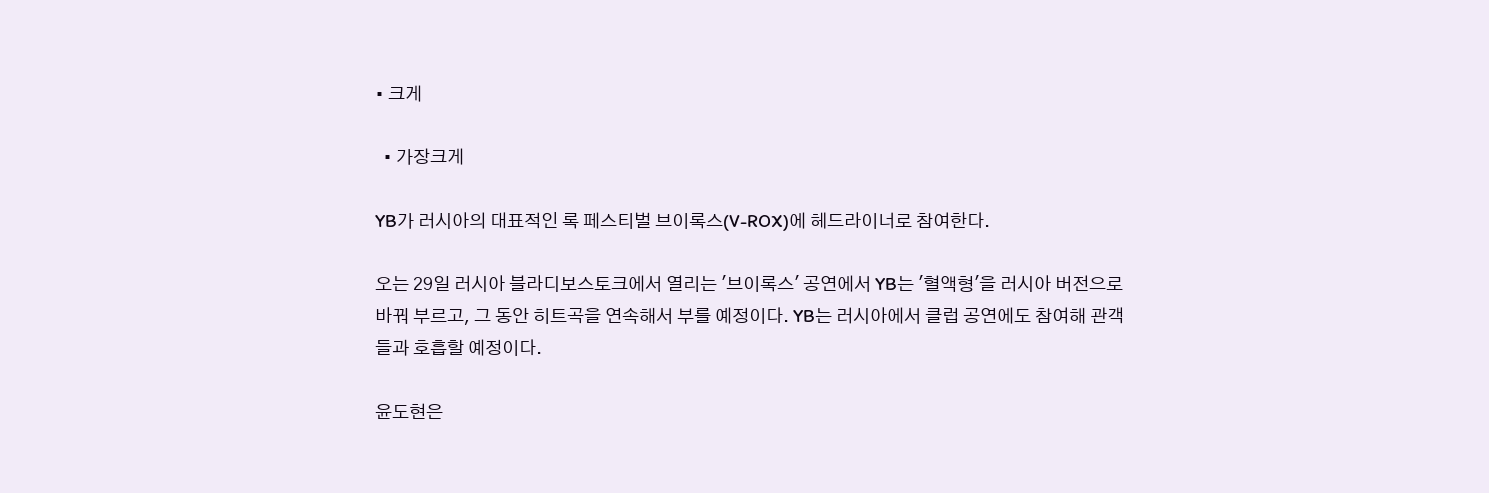• 크게

  • 가장크게

YB가 러시아의 대표적인 록 페스티벌 브이록스(V-ROX)에 헤드라이너로 참여한다.

오는 29일 러시아 블라디보스토크에서 열리는 '브이록스' 공연에서 YB는 '혈액형'을 러시아 버전으로 바꿔 부르고, 그 동안 히트곡을 연속해서 부를 예정이다. YB는 러시아에서 클럽 공연에도 참여해 관객들과 호흡할 예정이다.

윤도현은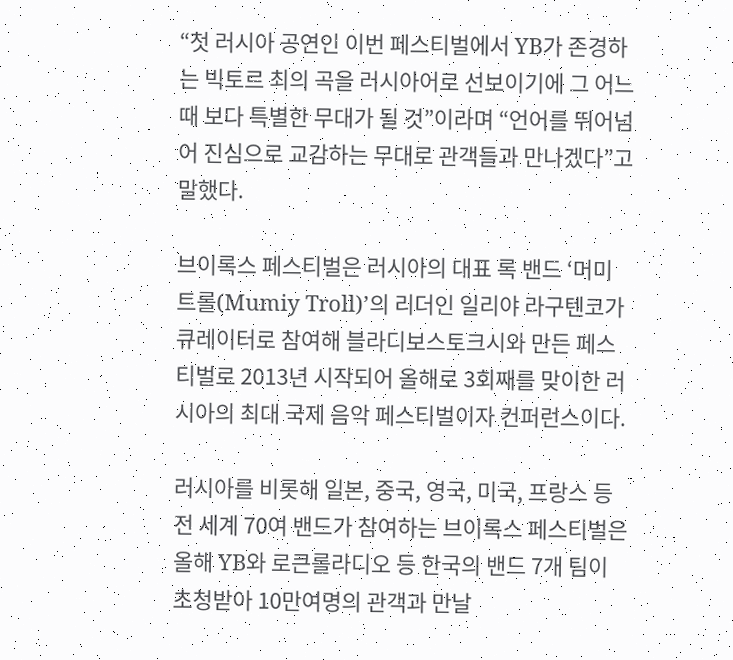“첫 러시아 공연인 이번 페스티벌에서 YB가 존경하는 빅토르 최의 곡을 러시아어로 선보이기에 그 어느 때 보다 특별한 무대가 될 것”이라며 “언어를 뛰어넘어 진심으로 교감하는 무대로 관객들과 만나겠다”고 말했다.

브이록스 페스티벌은 러시아의 대표 록 밴드 ‘머미트롤(Mumiy Troll)’의 리더인 일리야 라구텐코가 큐레이터로 참여해 블라디보스토크시와 만든 페스티벌로 2013년 시작되어 올해로 3회째를 맞이한 러시아의 최대 국제 음악 페스티벌이자 컨퍼런스이다.

러시아를 비롯해 일본, 중국, 영국, 미국, 프랑스 등 전 세계 70여 밴드가 참여하는 브이록스 페스티벌은 올해 YB와 로큰롤라디오 등 한국의 밴드 7개 팀이 초청받아 10만여명의 관객과 만날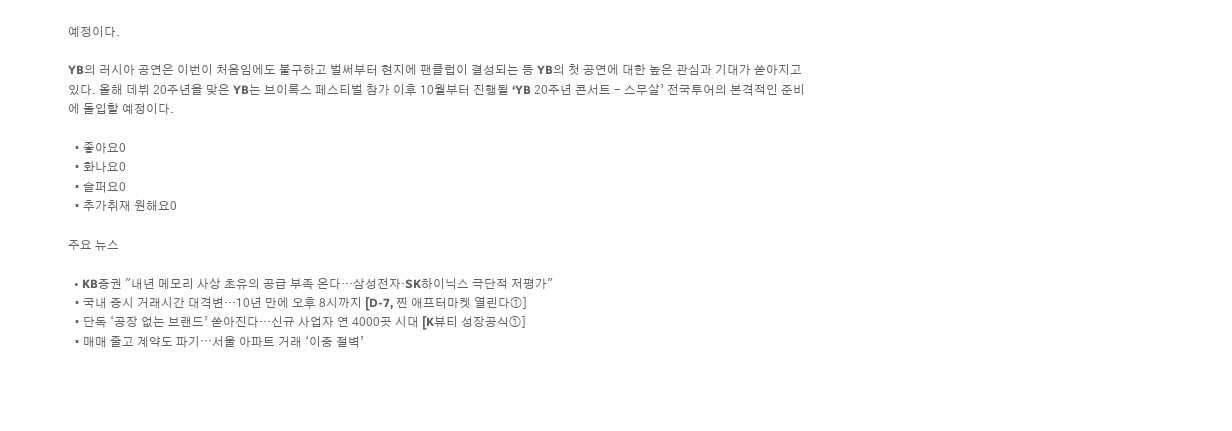예정이다.

YB의 러시아 공연은 이번이 처음임에도 불구하고 벌써부터 현지에 팬클럽이 결성되는 등 YB의 첫 공연에 대한 높은 관심과 기대가 쏟아지고 있다. 올해 데뷔 20주년을 맞은 YB는 브이록스 페스티벌 참가 이후 10월부터 진행될 ‘YB 20주년 콘서트 - 스무살’ 전국투어의 본격적인 준비에 돌입할 예정이다.

  • 좋아요0
  • 화나요0
  • 슬퍼요0
  • 추가취재 원해요0

주요 뉴스

  • KB증권 "내년 메모리 사상 초유의 공급 부족 온다…삼성전자·SK하이닉스 극단적 저평가"
  • 국내 증시 거래시간 대격변…10년 만에 오후 8시까지 [D-7, 찐 애프터마켓 열린다①]
  • 단독 ‘공장 없는 브랜드’ 쏟아진다…신규 사업자 연 4000곳 시대 [K뷰티 성장공식①]
  • 매매 줄고 계약도 파기⋯서울 아파트 거래 ‘이중 절벽’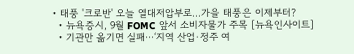• 태풍 '크로반' 오늘 열대저압부로…가을 태풍은 이제부터?
  • 뉴욕증시, 9월 FOMC 앞서 소비자물가 주목 [뉴욕인사이트]
  • 기관만 옮기면 실패⋯‘지역 산업·정주 여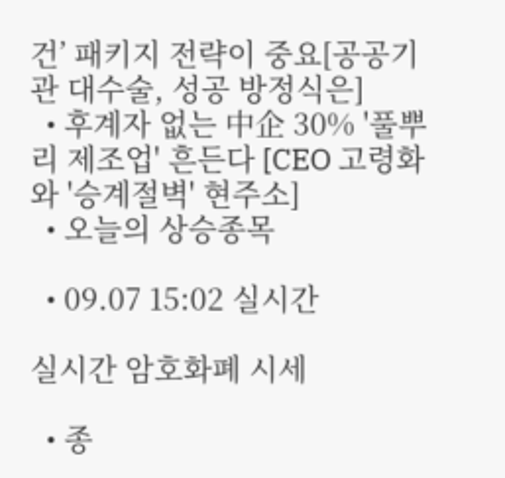건’ 패키지 전략이 중요[공공기관 대수술, 성공 방정식은]
  • 후계자 없는 中企 30% '풀뿌리 제조업' 흔든다 [CEO 고령화와 '승계절벽' 현주소]
  • 오늘의 상승종목

  • 09.07 15:02 실시간

실시간 암호화폐 시세

  • 종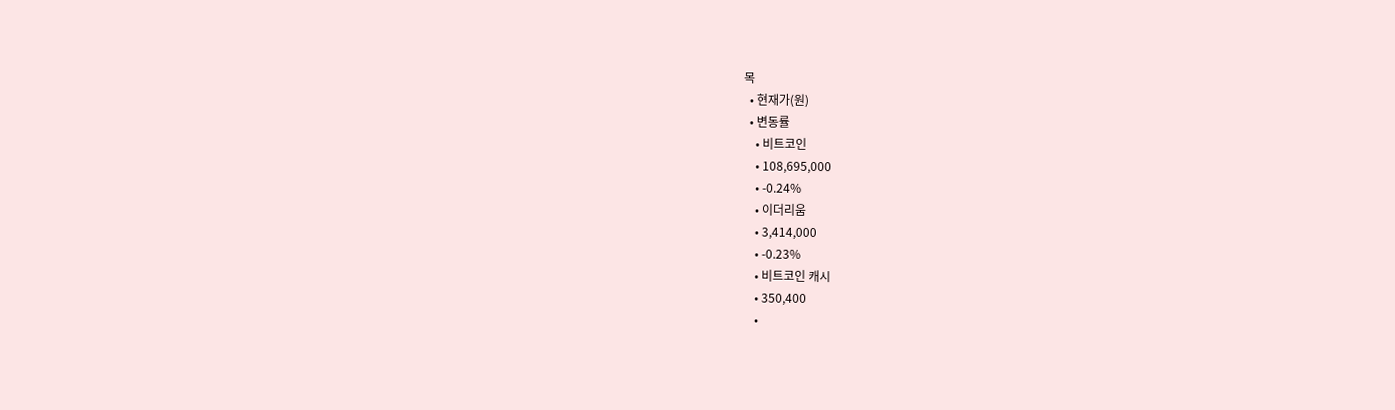목
  • 현재가(원)
  • 변동률
    • 비트코인
    • 108,695,000
    • -0.24%
    • 이더리움
    • 3,414,000
    • -0.23%
    • 비트코인 캐시
    • 350,400
    •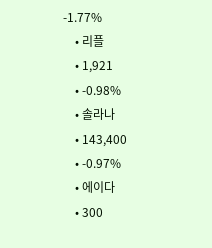-1.77%
    • 리플
    • 1,921
    • -0.98%
    • 솔라나
    • 143,400
    • -0.97%
    • 에이다
    • 300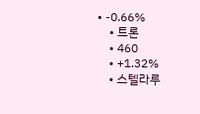• -0.66%
    • 트론
    • 460
    • +1.32%
    • 스텔라루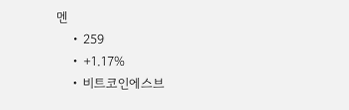멘
    • 259
    • +1.17%
    • 비트코인에스브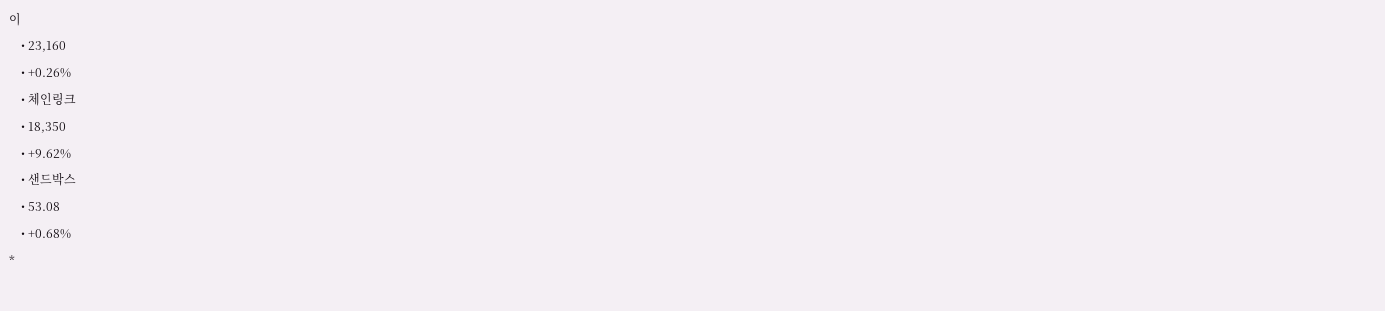이
    • 23,160
    • +0.26%
    • 체인링크
    • 18,350
    • +9.62%
    • 샌드박스
    • 53.08
    • +0.68%
*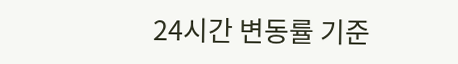24시간 변동률 기준